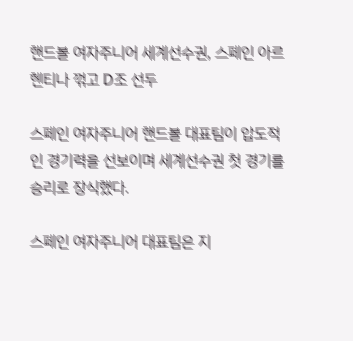핸드볼 여자주니어 세계선수권, 스페인 아르헨티나 꺾고 D조 선두

스페인 여자주니어 핸드볼 대표팀이 압도적인 경기력을 선보이며 세계선수권 첫 경기를 승리로 장식했다.

스페인 여자주니어 대표팀은 지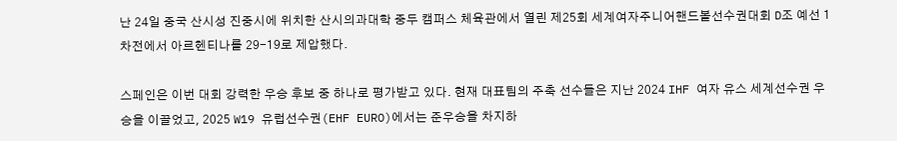난 24일 중국 산시성 진중시에 위치한 산시의과대학 중두 캠퍼스 체육관에서 열린 제25회 세계여자주니어핸드볼선수권대회 D조 예선 1차전에서 아르헨티나를 29-19로 제압했다.

스페인은 이번 대회 강력한 우승 후보 중 하나로 평가받고 있다. 현재 대표팀의 주축 선수들은 지난 2024 IHF 여자 유스 세계선수권 우승을 이끌었고, 2025 W19 유럽선수권(EHF EURO)에서는 준우승을 차지하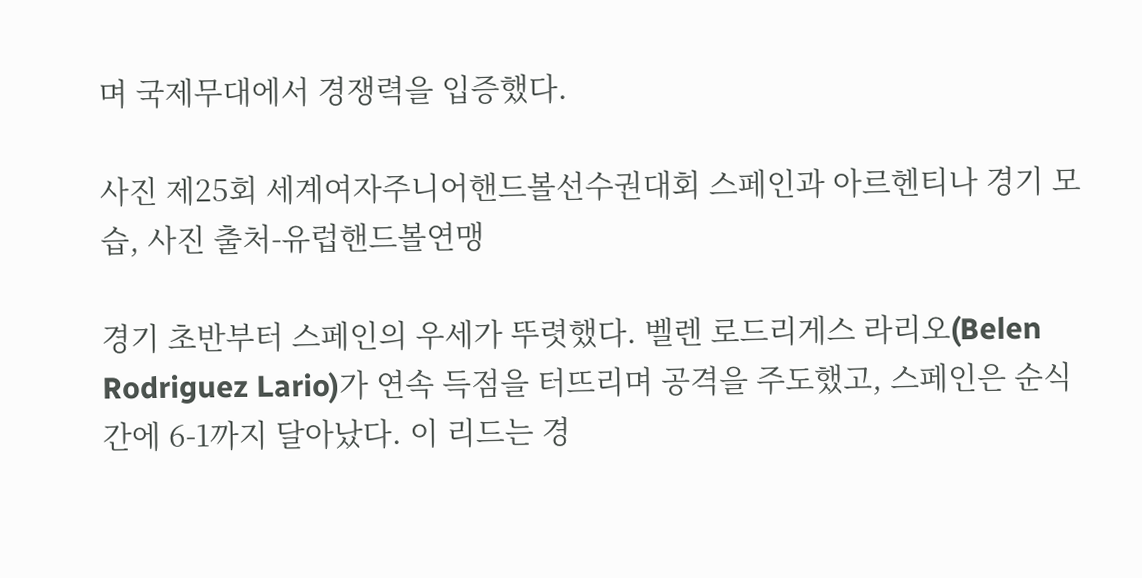며 국제무대에서 경쟁력을 입증했다.

사진 제25회 세계여자주니어핸드볼선수권대회 스페인과 아르헨티나 경기 모습, 사진 출처-유럽핸드볼연맹

경기 초반부터 스페인의 우세가 뚜렷했다. 벨렌 로드리게스 라리오(Belen Rodriguez Lario)가 연속 득점을 터뜨리며 공격을 주도했고, 스페인은 순식간에 6-1까지 달아났다. 이 리드는 경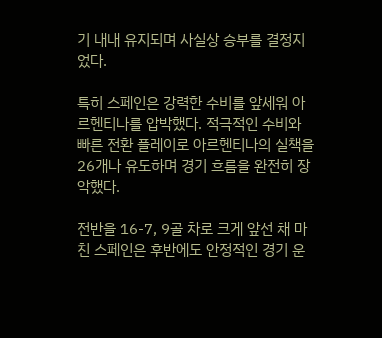기 내내 유지되며 사실상 승부를 결정지었다.

특히 스페인은 강력한 수비를 앞세워 아르헨티나를 압박했다. 적극적인 수비와 빠른 전환 플레이로 아르헨티나의 실책을 26개나 유도하며 경기 흐름을 완전히 장악했다.

전반을 16-7, 9골 차로 크게 앞선 채 마친 스페인은 후반에도 안정적인 경기 운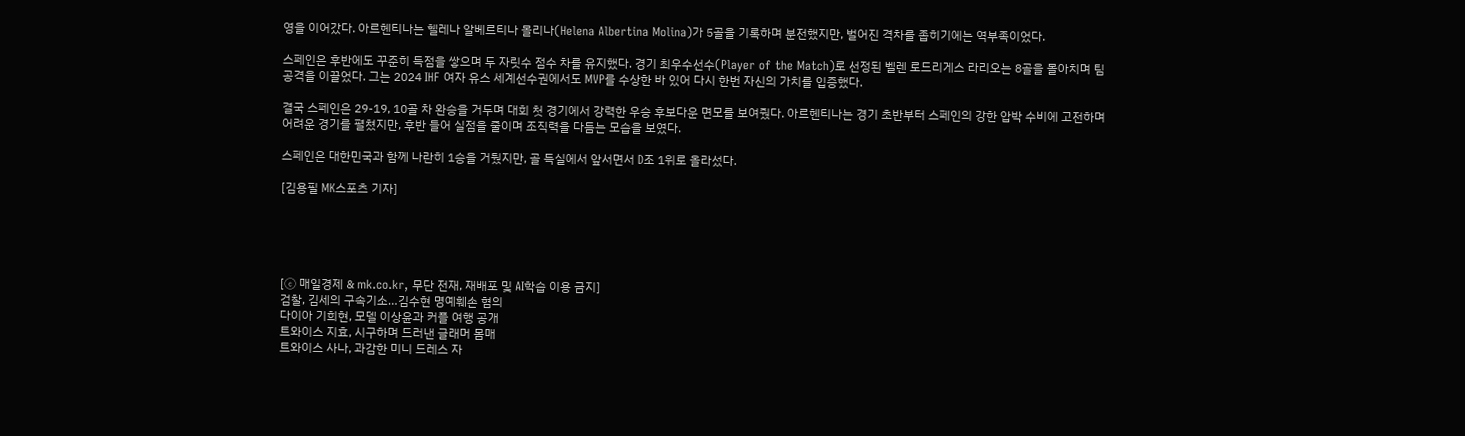영을 이어갔다. 아르헨티나는 헬레나 알베르티나 몰리나(Helena Albertina Molina)가 5골을 기록하며 분전했지만, 벌어진 격차를 좁히기에는 역부족이었다.

스페인은 후반에도 꾸준히 득점을 쌓으며 두 자릿수 점수 차를 유지했다. 경기 최우수선수(Player of the Match)로 선정된 벨렌 로드리게스 라리오는 8골을 몰아치며 팀 공격을 이끌었다. 그는 2024 IHF 여자 유스 세계선수권에서도 MVP를 수상한 바 있어 다시 한번 자신의 가치를 입증했다.

결국 스페인은 29-19, 10골 차 완승을 거두며 대회 첫 경기에서 강력한 우승 후보다운 면모를 보여줬다. 아르헨티나는 경기 초반부터 스페인의 강한 압박 수비에 고전하며 어려운 경기를 펼쳤지만, 후반 들어 실점을 줄이며 조직력을 다듬는 모습을 보였다.

스페인은 대한민국과 함께 나란히 1승을 거뒀지만, 골 득실에서 앞서면서 D조 1위로 올라섰다.

[김용필 MK스포츠 기자]





[ⓒ 매일경제 & mk.co.kr, 무단 전재, 재배포 및 AI학습 이용 금지]
검찰, 김세의 구속기소…김수현 명예훼손 혐의
다이아 기희현, 모델 이상윤과 커플 여행 공개
트와이스 지효, 시구하며 드러낸 글래머 몸매
트와이스 사나, 과감한 미니 드레스 자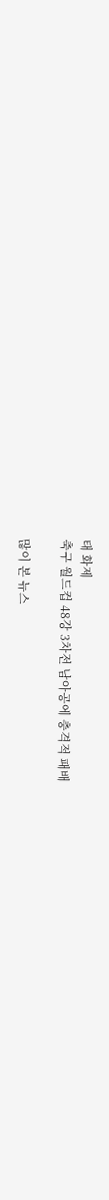태 화제
축구 월드컵 48강 3차전 남아공에 충격적 패배

많이 본 뉴스